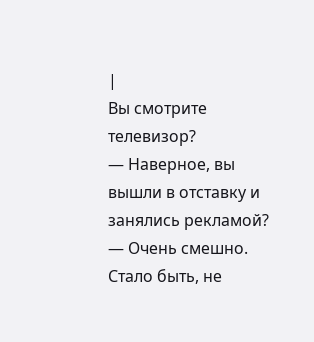|
Вы смотрите телевизор?
— Наверное, вы вышли в отставку и занялись рекламой?
— Очень смешно. Стало быть, не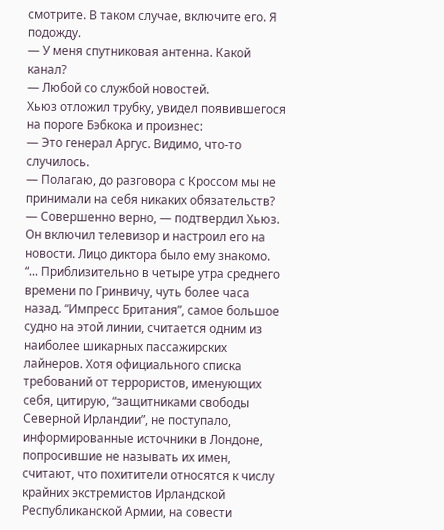смотрите. В таком случае, включите его. Я подожду.
— У меня спутниковая антенна. Какой канал?
— Любой со службой новостей.
Хьюз отложил трубку, увидел появившегося на пороге Бэбкока и произнес:
— Это генерал Аргус. Видимо, что-то случилось.
— Полагаю, до разговора с Кроссом мы не принимали на себя никаких обязательств?
— Совершенно верно, — подтвердил Хьюз. Он включил телевизор и настроил его на новости. Лицо диктора было ему знакомо.
“... Приблизительно в четыре утра среднего времени по Гринвичу, чуть более часа назад. “Импресс Британия”, самое большое судно на этой линии, считается одним из наиболее шикарных пассажирских лайнеров. Хотя официального списка требований от террористов, именующих себя, цитирую, “защитниками свободы Северной Ирландии”, не поступало, информированные источники в Лондоне, попросившие не называть их имен, считают, что похитители относятся к числу крайних экстремистов Ирландской Республиканской Армии, на совести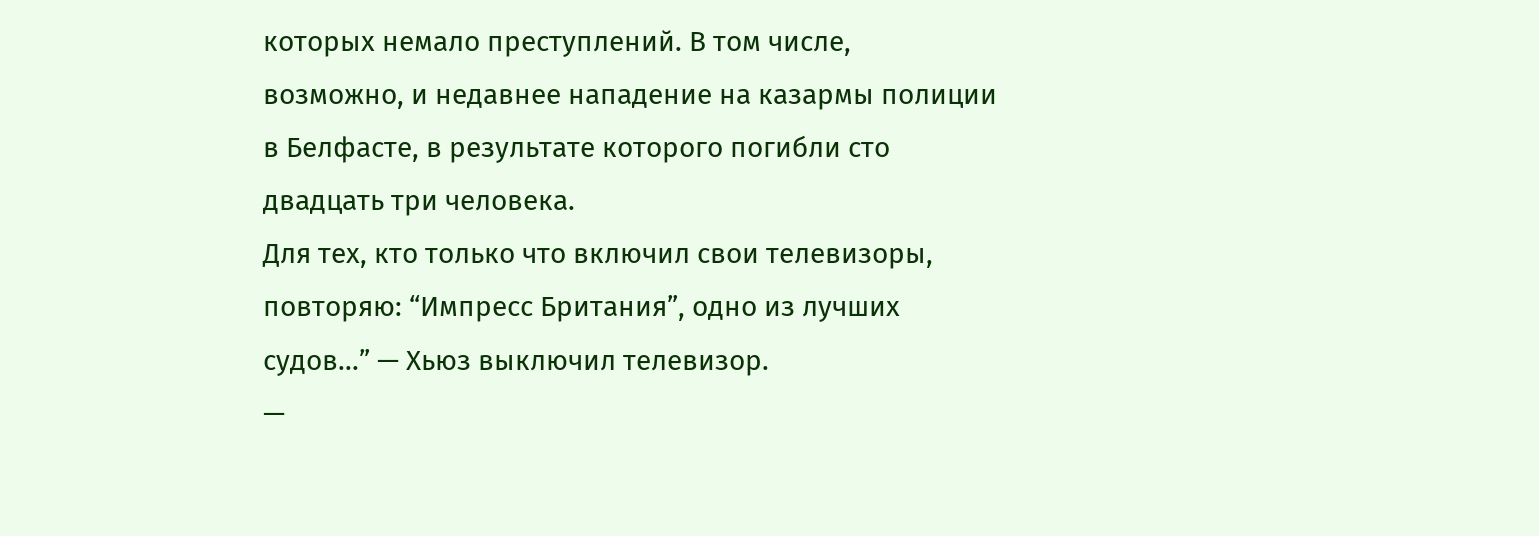которых немало преступлений. В том числе, возможно, и недавнее нападение на казармы полиции в Белфасте, в результате которого погибли сто двадцать три человека.
Для тех, кто только что включил свои телевизоры, повторяю: “Импресс Британия”, одно из лучших судов...” — Хьюз выключил телевизор.
—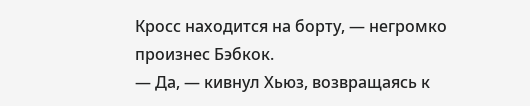Кросс находится на борту, — негромко произнес Бэбкок.
— Да, — кивнул Хьюз, возвращаясь к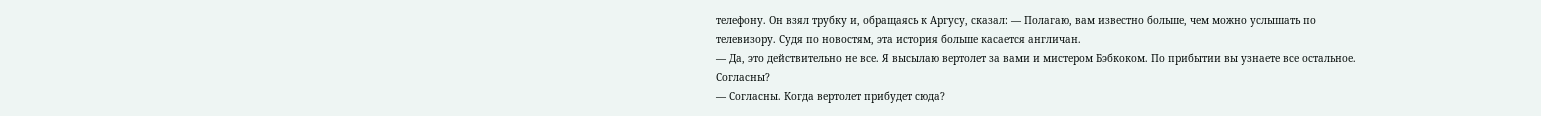телефону. Он взял трубку и, обращаясь к Аргусу, сказал: — Полагаю, вам известно больше, чем можно услышать по телевизору. Судя по новостям, эта история больше касается англичан.
— Да, это действительно не все. Я высылаю вертолет за вами и мистером Бэбкоком. По прибытии вы узнаете все остальное. Согласны?
— Согласны. Когда вертолет прибудет сюда?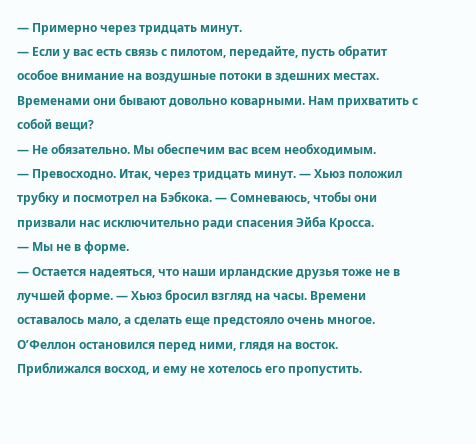— Примерно через тридцать минут.
— Если у вас есть связь с пилотом, передайте, пусть обратит особое внимание на воздушные потоки в здешних местах. Временами они бывают довольно коварными. Нам прихватить с собой вещи?
— Не обязательно. Мы обеспечим вас всем необходимым.
— Превосходно. Итак, через тридцать минут. — Хьюз положил трубку и посмотрел на Бэбкока. — Сомневаюсь, чтобы они призвали нас исключительно ради спасения Эйба Кросса.
— Мы не в форме.
— Остается надеяться, что наши ирландские друзья тоже не в лучшей форме. — Хьюз бросил взгляд на часы. Времени оставалось мало, а сделать еще предстояло очень многое.
О’Феллон остановился перед ними, глядя на восток. Приближался восход, и ему не хотелось его пропустить.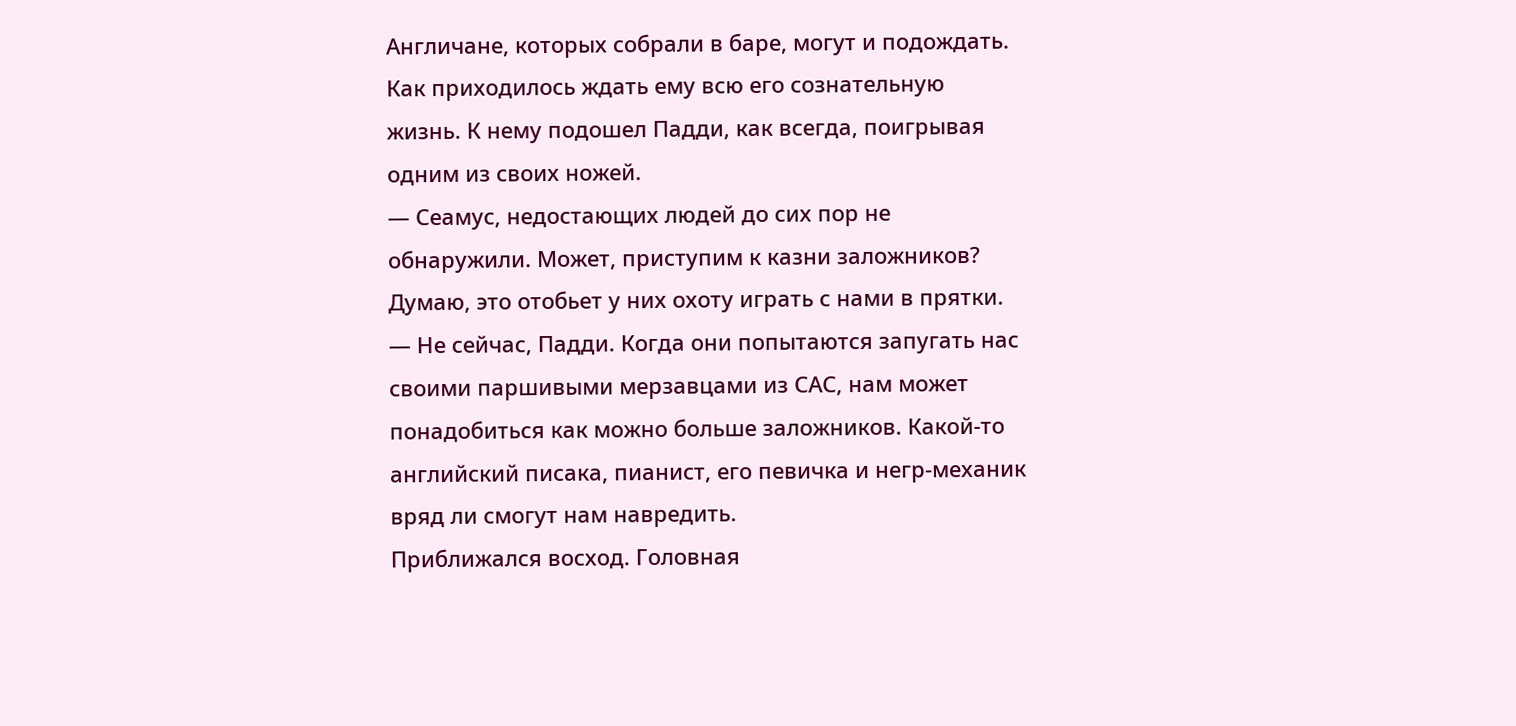Англичане, которых собрали в баре, могут и подождать. Как приходилось ждать ему всю его сознательную жизнь. К нему подошел Падди, как всегда, поигрывая одним из своих ножей.
— Сеамус, недостающих людей до сих пор не обнаружили. Может, приступим к казни заложников? Думаю, это отобьет у них охоту играть с нами в прятки.
— Не сейчас, Падди. Когда они попытаются запугать нас своими паршивыми мерзавцами из САС, нам может понадобиться как можно больше заложников. Какой-то английский писака, пианист, его певичка и негр-механик вряд ли смогут нам навредить.
Приближался восход. Головная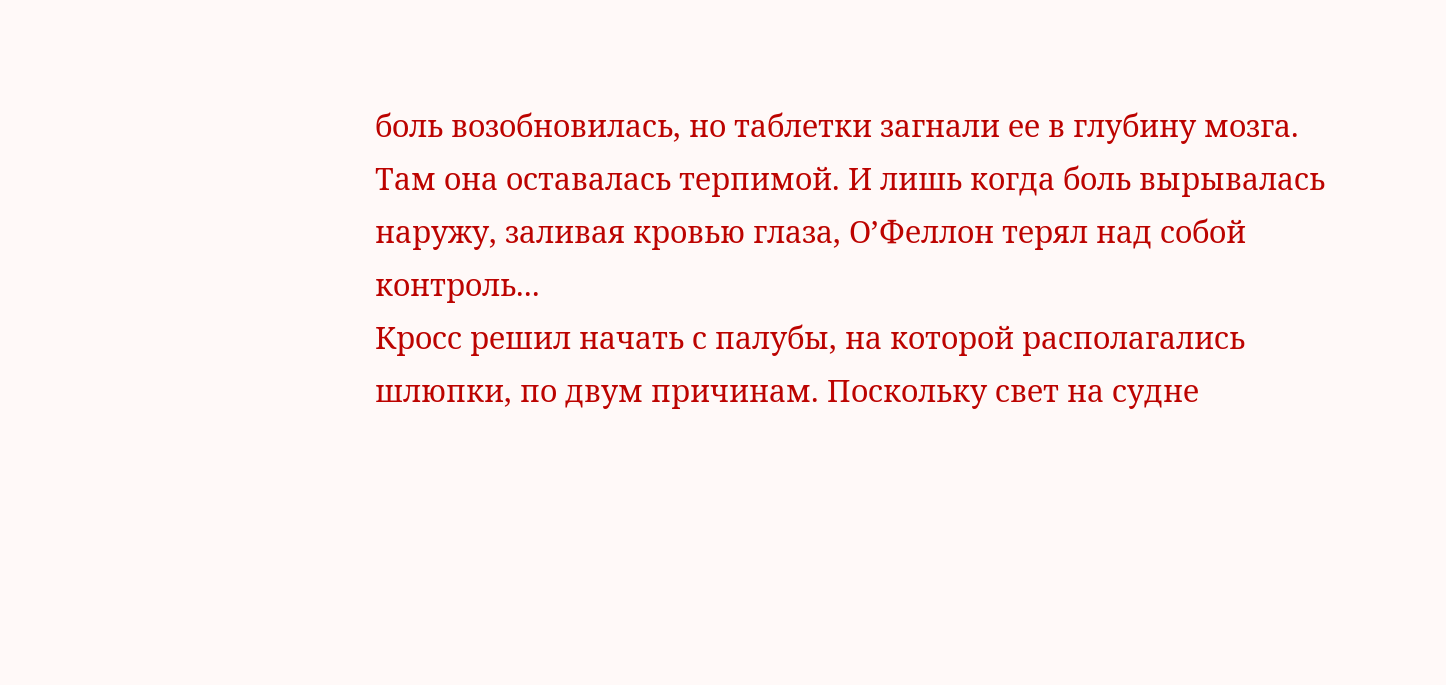боль возобновилась, но таблетки загнали ее в глубину мозга. Там она оставалась терпимой. И лишь когда боль вырывалась наружу, заливая кровью глаза, О’Феллон терял над собой контроль...
Кросс решил начать с палубы, на которой располагались шлюпки, по двум причинам. Поскольку свет на судне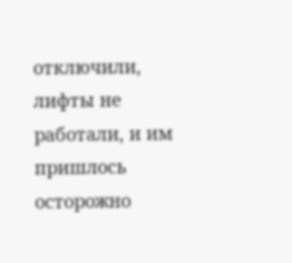отключили, лифты не работали, и им пришлось осторожно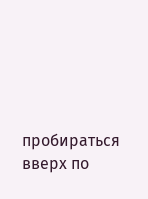пробираться вверх по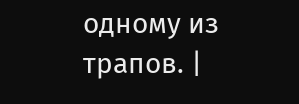одному из трапов. |